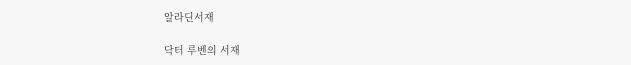알라딘서재

닥터 루벤의 서재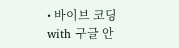• 바이브 코딩 with 구글 안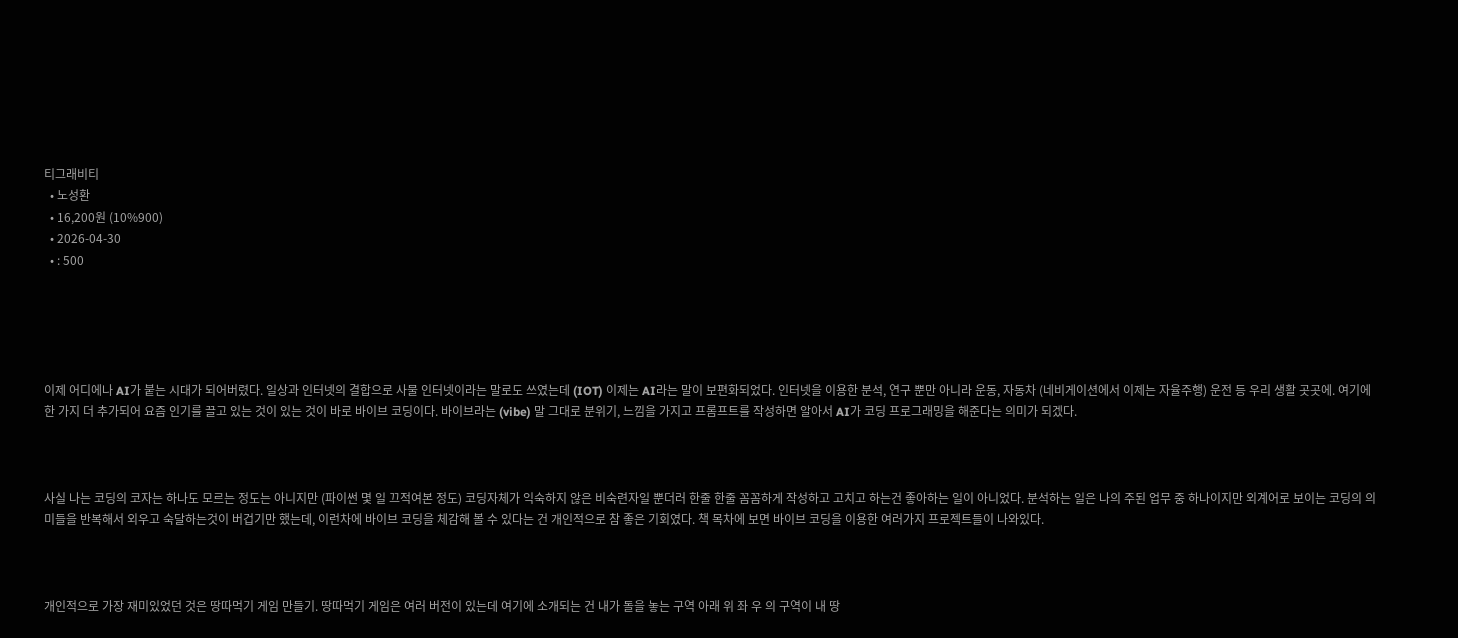티그래비티
  • 노성환
  • 16,200원 (10%900)
  • 2026-04-30
  • : 500





이제 어디에나 AI가 붙는 시대가 되어버렸다. 일상과 인터넷의 결합으로 사물 인터넷이라는 말로도 쓰였는데 (IOT) 이제는 AI라는 말이 보편화되었다. 인터넷을 이용한 분석, 연구 뿐만 아니라 운동, 자동차 (네비게이션에서 이제는 자율주행) 운전 등 우리 생활 곳곳에. 여기에 한 가지 더 추가되어 요즘 인기를 끌고 있는 것이 있는 것이 바로 바이브 코딩이다. 바이브라는 (vibe) 말 그대로 분위기, 느낌을 가지고 프롬프트를 작성하면 알아서 AI가 코딩 프로그래밍을 해준다는 의미가 되겠다.



사실 나는 코딩의 코자는 하나도 모르는 정도는 아니지만 (파이썬 몇 일 끄적여본 정도) 코딩자체가 익숙하지 않은 비숙련자일 뿐더러 한줄 한줄 꼼꼼하게 작성하고 고치고 하는건 좋아하는 일이 아니었다. 분석하는 일은 나의 주된 업무 중 하나이지만 외계어로 보이는 코딩의 의미들을 반복해서 외우고 숙달하는것이 버겁기만 했는데, 이런차에 바이브 코딩을 체감해 볼 수 있다는 건 개인적으로 참 좋은 기회였다. 책 목차에 보면 바이브 코딩을 이용한 여러가지 프로젝트들이 나와있다.



개인적으로 가장 재미있었던 것은 땅따먹기 게임 만들기. 땅따먹기 게임은 여러 버전이 있는데 여기에 소개되는 건 내가 돌을 놓는 구역 아래 위 좌 우 의 구역이 내 땅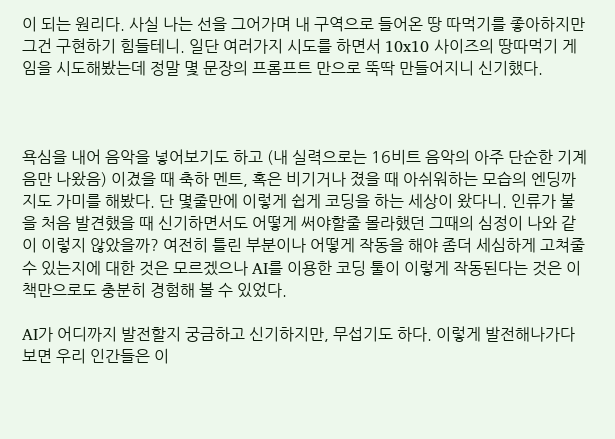이 되는 원리다. 사실 나는 선을 그어가며 내 구역으로 들어온 땅 따먹기를 좋아하지만 그건 구현하기 힘들테니. 일단 여러가지 시도를 하면서 10x10 사이즈의 땅따먹기 게임을 시도해봤는데 정말 몇 문장의 프롬프트 만으로 뚝딱 만들어지니 신기했다.



욕심을 내어 음악을 넣어보기도 하고 (내 실력으로는 16비트 음악의 아주 단순한 기계음만 나왔음) 이겼을 때 축하 멘트, 혹은 비기거나 졌을 때 아쉬워하는 모습의 엔딩까지도 가미를 해봤다. 단 몇줄만에 이렇게 쉽게 코딩을 하는 세상이 왔다니. 인류가 불을 처음 발견했을 때 신기하면서도 어떻게 써야할줄 몰라했던 그때의 심정이 나와 같이 이렇지 않았을까? 여전히 틀린 부분이나 어떻게 작동을 해야 좀더 세심하게 고쳐줄 수 있는지에 대한 것은 모르겠으나 AI를 이용한 코딩 툴이 이렇게 작동된다는 것은 이 책만으로도 충분히 경험해 볼 수 있었다.

AI가 어디까지 발전할지 궁금하고 신기하지만, 무섭기도 하다. 이렇게 발전해나가다보면 우리 인간들은 이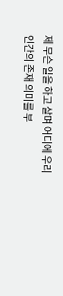제 무슨 일을 하고 살며 어디에 우리 인간의 존재 의미를 부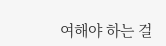여해야 하는 걸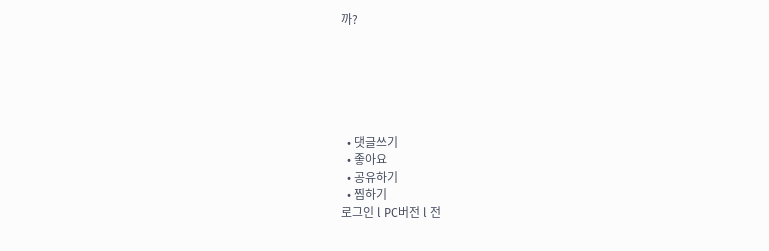까?






  • 댓글쓰기
  • 좋아요
  • 공유하기
  • 찜하기
로그인 l PC버전 l 전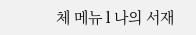체 메뉴 l 나의 서재